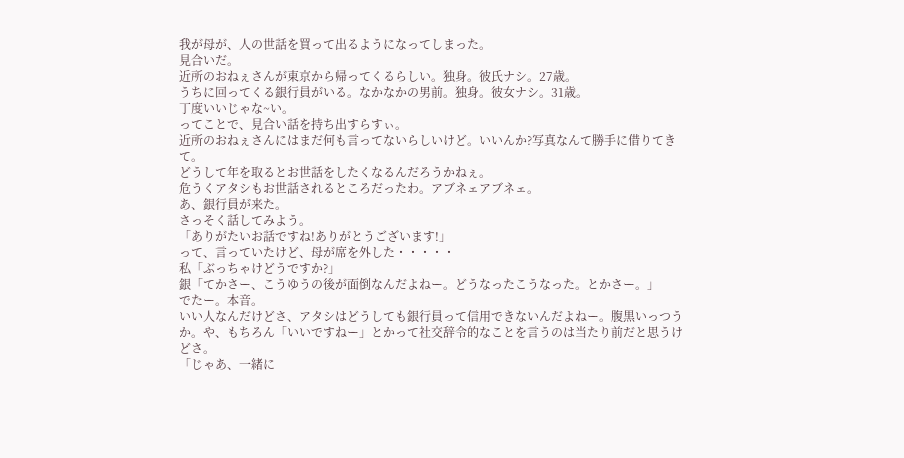我が母が、人の世話を買って出るようになってしまった。
見合いだ。
近所のおねぇさんが東京から帰ってくるらしい。独身。彼氏ナシ。27歳。
うちに回ってくる銀行員がいる。なかなかの男前。独身。彼女ナシ。31歳。
丁度いいじゃな~い。
ってことで、見合い話を持ち出すらすぃ。
近所のおねぇさんにはまだ何も言ってないらしいけど。いいんか?写真なんて勝手に借りてきて。
どうして年を取るとお世話をしたくなるんだろうかねぇ。
危うくアタシもお世話されるところだったわ。アブネェアブネェ。
あ、銀行員が来た。
さっそく話してみよう。
「ありがたいお話ですね!ありがとうございます!」
って、言っていたけど、母が席を外した・・・・・
私「ぶっちゃけどうですか?」
銀「てかさー、こうゆうの後が面倒なんだよねー。どうなったこうなった。とかさー。」
でたー。本音。
いい人なんだけどさ、アタシはどうしても銀行員って信用できないんだよねー。腹黒いっつうか。や、もちろん「いいですねー」とかって社交辞令的なことを言うのは当たり前だと思うけどさ。
「じゃあ、一緒に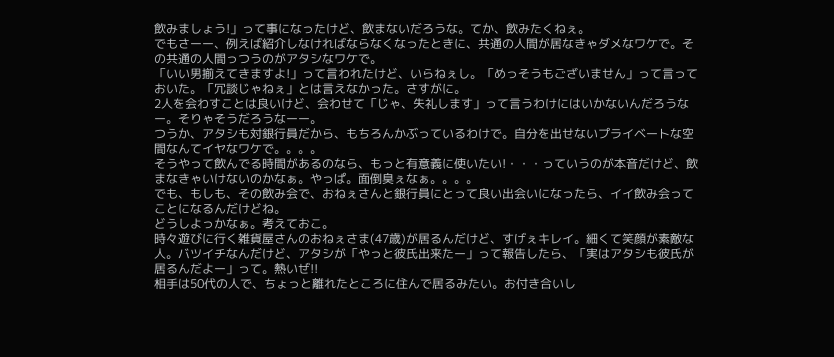飲みましょう!」って事になったけど、飲まないだろうな。てか、飲みたくねぇ。
でもさーー、例えば紹介しなければならなくなったときに、共通の人間が居なきゃダメなワケで。その共通の人間っつうのがアタシなワケで。
「いい男揃えてきますよ!」って言われたけど、いらねぇし。「めっそうもございません」って言っておいた。「冗談じゃねぇ」とは言えなかった。さすがに。
2人を会わすことは良いけど、会わせて「じゃ、失礼します」って言うわけにはいかないんだろうなー。そりゃそうだろうなーー。
つうか、アタシも対銀行員だから、もちろんかぶっているわけで。自分を出せないプライベートな空間なんてイヤなワケで。。。。
そうやって飲んでる時間があるのなら、もっと有意義に使いたい!・・・っていうのが本音だけど、飲まなきゃいけないのかなぁ。やっぱ。面倒臭ぇなぁ。。。。
でも、もしも、その飲み会で、おねぇさんと銀行員にとって良い出会いになったら、イイ飲み会ってことになるんだけどね。
どうしよっかなぁ。考えておこ。
時々遊びに行く雑貨屋さんのおねぇさま(47歳)が居るんだけど、すげぇキレイ。細くて笑顔が素敵な人。バツイチなんだけど、アタシが「やっと彼氏出来たー」って報告したら、「実はアタシも彼氏が居るんだよー」って。熱いぜ!!
相手は50代の人で、ちょっと離れたところに住んで居るみたい。お付き合いし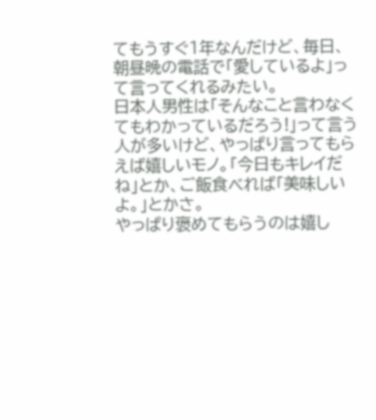てもうすぐ1年なんだけど、毎日、朝昼晩の電話で「愛しているよ」って言ってくれるみたい。
日本人男性は「そんなこと言わなくてもわかっているだろう!」って言う人が多いけど、やっぱり言ってもらえば嬉しいモノ。「今日もキレイだね」とか、ご飯食べれば「美味しいよ。」とかさ。
やっぱり褒めてもらうのは嬉し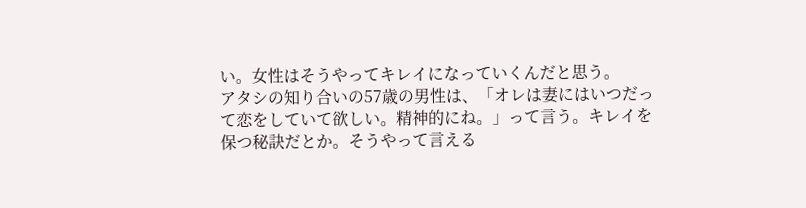い。女性はそうやってキレイになっていくんだと思う。
アタシの知り合いの57歳の男性は、「オレは妻にはいつだって恋をしていて欲しい。精神的にね。」って言う。キレイを保つ秘訣だとか。そうやって言える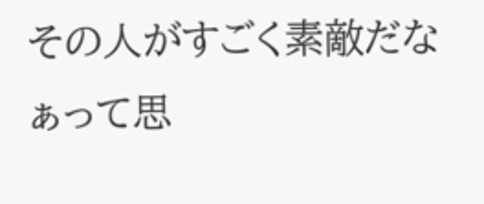その人がすごく素敵だなぁって思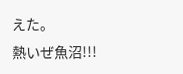えた。
熱いぜ魚沼!!!